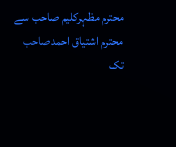محترم مظہرکلیم صاحب سے محترم اشتیاق احمدصاحب تک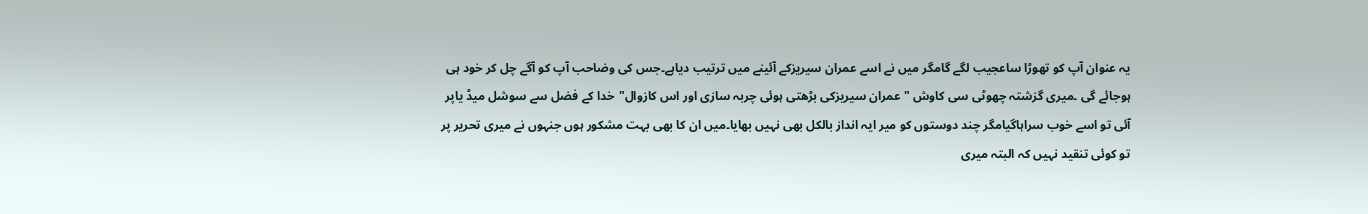یہ عنوان آپ کو تھوڑا ساعجیب لگے گامگر میں نے اسے عمران سیریزکے آئینے میں ترتیب دیاہے۔جس کی وضاحب آپ کو آگے چل کر خود ہی ہوجائے گی ۔میری گزشتہ چھوٹی سی کاوش "عمران سیریزکی بڑھتی ہوئی چربہ سازی اور اس کازوال"خدا کے فضل سے سوشل میڈ یاپر آئی تو اسے خوب سراہاگیامگر چند دوستوں کو میر ایہ انداز بالکل بھی نہیں بھایا۔میں ان کا بھی بہت مشکور ہوں جنہوں نے میری تحریر پر تو کوئی تنقید نہیں کہ البتہ میری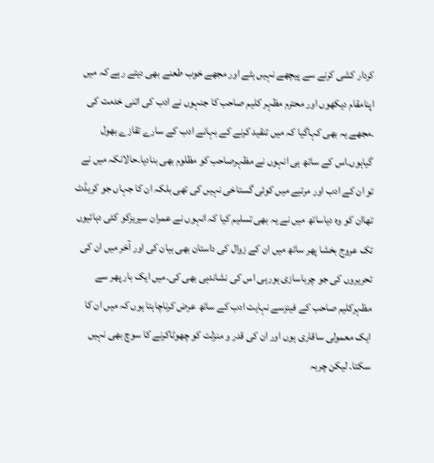کردار کشی کرنے سے پیچھے نہیں ہٹے اور مجھے خوب طعنے بھی دیتے رہے کہ میں اپنامقام دیکھوں اور محترم مظہر کلیم صاحب کا جنہوں نے ادب کی اتنی خدمت کی ۔مجھے یہ بھی کہاگیا کہ میں تنقید کرنے کے بہانے ادب کے سارے تقازے بھول گیاہوں۔اس کے ساتھ ہی انہوں نے مظہرصاحب کو مظلوم بھی بنادیا۔حالانکہ میں نے تو ان کے ادب اور مرتبے میں کوئی گستاخی نہیں کی تھی بلکہ ان کا جہاں جو کریڈٹ تھاان کو وہ دیاساتھ میں نے یہ بھی تسلیم کیا کہ انہوں نے عمران سیریزکو کئی دہائیوں تک عروج بخشا پھر ساتھ میں ان کے زوال کی داستان بھی بیان کی اور آخر میں ان کی تحریروں کی جو چرباسازی ہورہی اس کی نشاندہی بھی کی۔میں ایک بار پھر سے مظہرکلیم صاحب کے فینزسے نہایت ادب کے ساتھ عرض کرناچاہتا ہوں کہ میں ان کا ایک معمولی ساقاری ہوں اور ان کی قدر و منزلت کو چھوٹاکرنے کا سوچ بھی نہیں سکتا۔ لیکن چربہ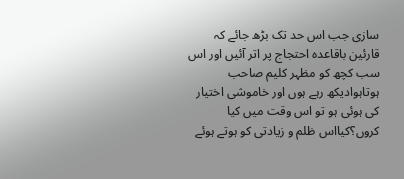سازی جب اس حد تک بڑھ جائے کہ قارئین باقاعدہ احتجاج پر اتر آئیں اور اس سب کچھ کو مظہر کلیم صاحب ہوتاہوادیکھ رہے ہوں اور خاموشی اختیار کی ہوئی ہو تو اس وقت میں کیا کروں؟کیااس ظلم و زیادتی کو ہوتے ہوئے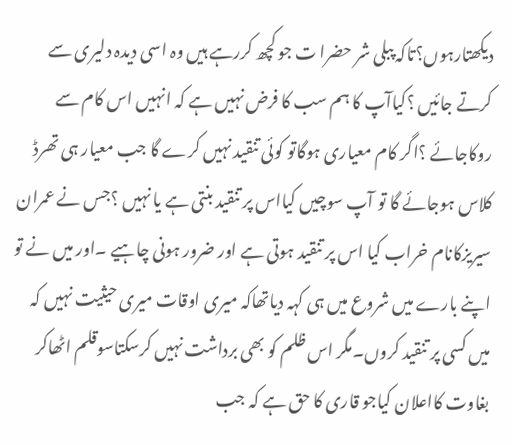دیکھتارہوں؟تاکہ پبلی شر حضرا ت جو کچھ کررہے ہیں وہ اسی دیدہ دلیری سے کرتے جائیں ؟کیاآپ کا ہم سب کا فرض نہیں ہے کہ انہیں اس کام سے روکاجائے ؟اگر کام معیاری ہوگاتو کوئی تنقید نہیں کرے گا جب معیار ہی تھرڈ کلاس ہوجائے گا تو آپ سوچیں کیااس پر تنقید بنتی ہے یا نہیں ؟جس نے عمران سیریزکانام خراب کیا اس پر تنقید ہوتی ہے اور ضرور ہونی چاہیے ۔اور میں نے تو اپنے بارے میں شروع میں ہی کہہ دیاتھاکہ میری اوقات میری حیثیت نہیں کہ میں کسی پر تنقید کروں۔مگر اس ظلم کو بھی برداشت نہیں کرسکتاسوقلم اٹھاکر بغاوت کااعلان کیاجو قاری کا حق ہے کہ جب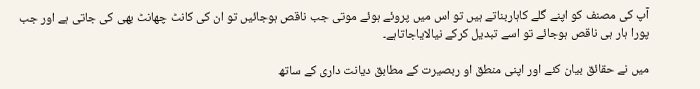آپ کی مصنف کو اپنے گلے کاہاربناتے ہیں تو اس میں پروئے ہوئے موتی جب ناقص ہوجائیں تو ان کی کانٹ چھانٹ بھی کی جاتی ہے اور جب پورا ہار ہی ناقص ہوجائے تو اسے تبدیل کرکے نیالایاجاتاہے۔

میں نے حقائق بیان کئے اور اپنی منطق او ربصیرت کے مطابق دیانت داری کے ساتھ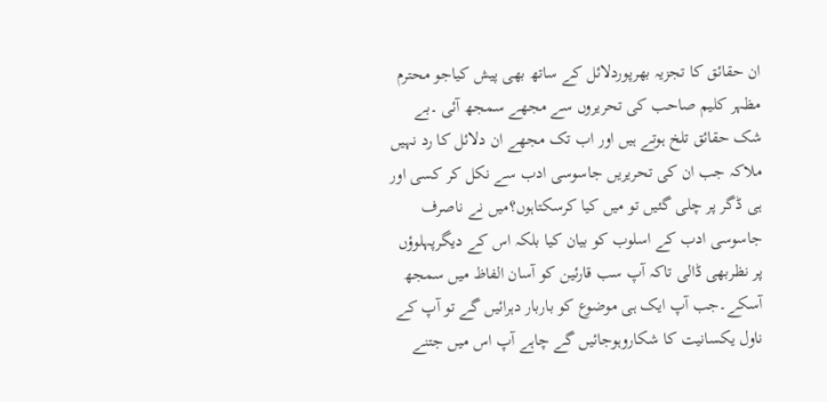ان حقائق کا تجزیہ بھرپوردلائل کے ساتھ بھی پیش کیاجو محترم مظہر کلیم صاحب کی تحریروں سے مجھے سمجھ آئی ۔بے شک حقائق تلخ ہوتے ہیں اور اب تک مجھے ان دلائل کا رد نہیں ملاکہ جب ان کی تحریریں جاسوسی ادب سے نکل کر کسی اور ہی ڈگر پر چلی گئیں تو میں کیا کرسکتاہوں؟میں نے ناصرف جاسوسی ادب کے اسلوب کو بیان کیا بلکہ اس کے دیگرپہلوؤں پر نظربھی ڈالی تاکہ آپ سب قارئین کو آسان الفاظ میں سمجھ آسکے۔جب آپ ایک ہی موضوع کو باربار دہرائیں گے تو آپ کے ناول یکسانیت کا شکاروہوجائیں گے چاہے آپ اس میں جتنے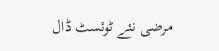مرضی نئے ٹوئسٹ ڈال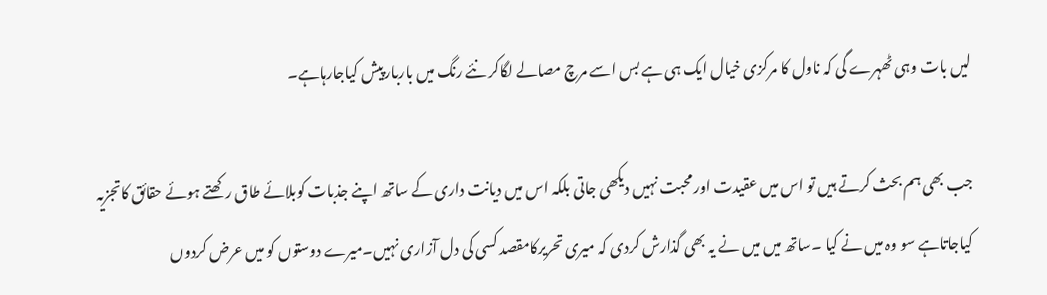لیں بات وہی ٹھہرے گی کہ ناول کا مرکزی خیال ایک ہی ہے بس اسے مرچ مصالے لگاکر نئے رنگ میں باربارپیش کیاجارہاہے۔

جب بھی ہم بحث کرتے ہیں تو اس میں عقیدت اور محبت نہیں دیکھی جاتی بلکہ اس میں دیانت داری کے ساتھ اپنے جذبات کوبلائے طاق رکھتے ہوئے حقائق کاتجزیہ کیاجاتاہے سو وہ میں نے کیا ۔ساتھ میں میں نے یہ بھی گذارش کردی کہ میری تحریرکامقصد کسی کی دل آزاری نہیں۔میرے دوستوں کو میں عرض کردوں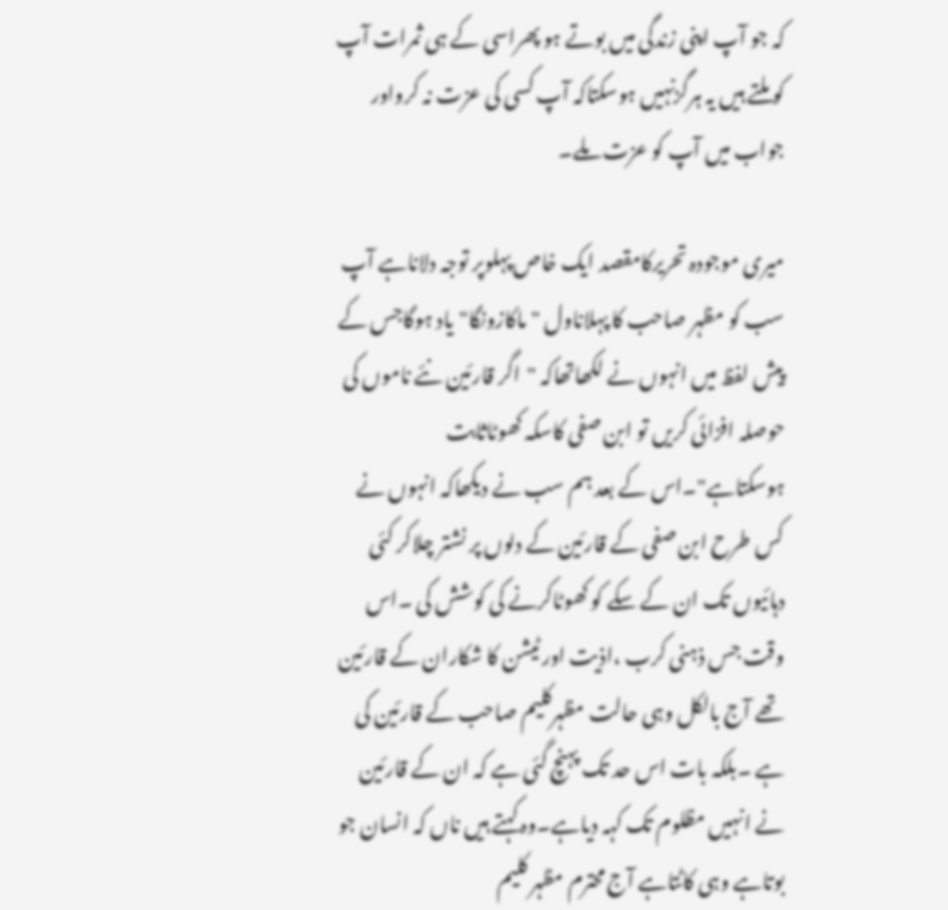کہ جو آپ اپنی زندگی میں بوتے ہو پھراسی کے ہی ثمرات آپ کو ملتے ہیں یہ ہرگزنہیں ہوسکتاکہ آپ کسی کی عزت نہ کرواور جواب میں آپ کو عزت ملے۔

میری موجودہ تحریرکامقصد ایک خاص پہلوپر توجہ دلاناہے آپ سب کو مظہر صاحب کا پہلاناول "ماکازونگا"یاد ہوگاجس کے پیش لفظ میں انہوں نے لکھاتھاکہ "اگر قارئین نئے ناموں کی حوصلہ افزائی کریں تو ابن صفی کاسکہ کھوٹاثابت ہوسکتاہے"۔اس کے بعد ہم سب نے دیکھاکہ انہوں نے کس طرح ابن صفی کے قارئین کے دلوں پر نشتر چلاکر کئی دہائیوں تک ان کے سکے کو کھوٹاکرنے کی کوشش کی ۔اس وقت جس ذہنی کرب ،اذیت اور ٹیشن کا شکاران کے قارئین تھے آج بالکل وہی حالت مظہرکلیم صاحب کے قارئین کی ہے ۔بلکہ بات اس حد تک پہنچ گئی ہے کہ ان کے قارئین نے انہیں مظلوم تک کہہ دیاہے۔وہ کہتے ہیں ناں کہ انسان جو بوتاہے وہی کاٹتاہے آج محترم مظہر کلیم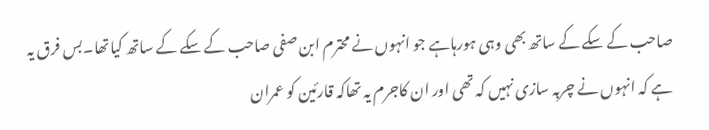صاحب کے سکے کے ساتھ بھی وہی ہورہاہے جو انہوں نے محترم ابن صفی صاحب کے سکے کے ساتھ کیاتھا۔بس فرق یہ ہے کہ انہوں نے چربہ سازی نہیں کہ تھی اور ان کاجرم یہ تھاکہ قارئین کو عمران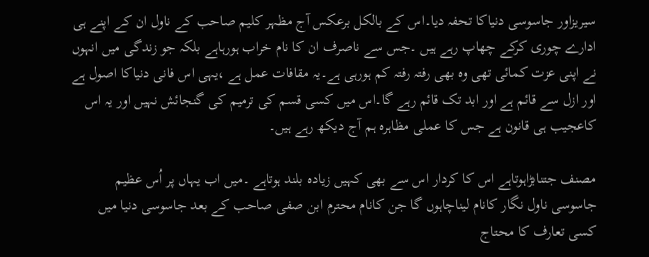سیریزاور جاسوسی دنیاکا تحفہ دیا۔اس کے بالکل برعکس آج مظہر کلیم صاحب کے ناول ان کے اپنے ہی ادارے چوری کرکے چھاپ رہے ہیں ۔جس سے ناصرف ان کا نام خراب ہورہاہے بلکہ جو زندگی میں انہوں نے اپنی عزت کمائی تھی وہ بھی رفتہ رفتہ کم ہورہی ہے۔یہ مقافات عمل ہے ،یہی اس فانی دنیاکا اصول ہے اور ازل سے قائم ہے اور ابد تک قائم رہے گا۔اس میں کسی قسم کی ترمیم کی گنجائش نہیں اور یہ اس کاعجیب ہی قانون ہے جس کا عملی مظاہرہ ہم آج دیکھ رہے ہیں۔

مصنف جتنابڑاہوتاہے اس کا کردار اس سے بھی کہیں زیادہ بلند ہوتاہے ۔میں اب یہاں پر اُس عظیم جاسوسی ناول نگار کانام لیناچاہوں گا جن کانام محترم ابن صفی صاحب کے بعد جاسوسی دنیا میں کسی تعارف کا محتاج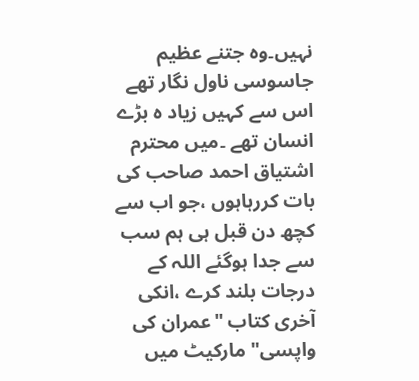نہیں۔وہ جتنے عظیم جاسوسی ناول نگار تھے اس سے کہیں زیاد ہ بڑے انسان تھے ۔میں محترم اشتیاق احمد صاحب کی بات کررہاہوں ،جو اب سے کچھ دن قبل ہی ہم سب سے جدا ہوگئے اللہ کے درجات بلند کرے ،انکی آخری کتاب "عمران کی واپسی" مارکیٹ میں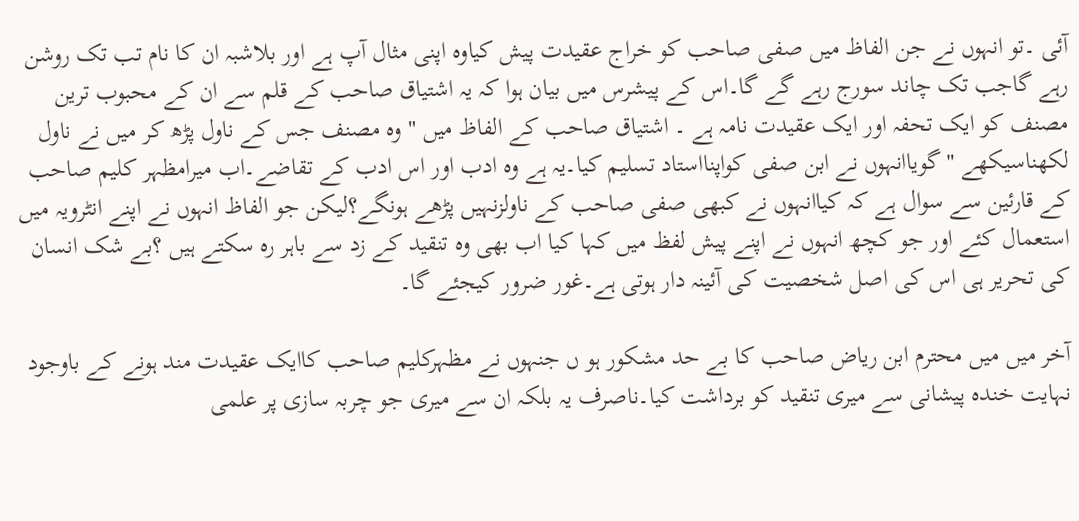آئی ۔تو انہوں نے جن الفاظ میں صفی صاحب کو خراج عقیدت پیش کیاوہ اپنی مثال آپ ہے اور بلاشبہ ان کا نام تب تک روشن رہے گاجب تک چاند سورج رہے گے گا۔اس کے پیشرس میں بیان ہوا کہ یہ اشتیاق صاحب کے قلم سے ان کے محبوب ترین مصنف کو ایک تحفہ اور ایک عقیدت نامہ ہے ۔ اشتیاق صاحب کے الفاظ میں " وہ مصنف جس کے ناول پڑھ کر میں نے ناول لکھناسیکھے "گویاانہوں نے ابن صفی کواپنااستاد تسلیم کیا۔یہ ہے وہ ادب اور اس ادب کے تقاضے۔اب میرامظہر کلیم صاحب کے قارئین سے سوال ہے کہ کیاانہوں نے کبھی صفی صاحب کے ناولزنہیں پڑھے ہونگے؟لیکن جو الفاظ انہوں نے اپنے انٹرویہ میں استعمال کئے اور جو کچھ انہوں نے اپنے پیش لفظ میں کہا کیا اب بھی وہ تنقید کے زد سے باہر رہ سکتے ہیں ؟بے شک انسان کی تحریر ہی اس کی اصل شخصیت کی آئینہ دار ہوتی ہے۔غور ضرور کیجئے گا۔

آخر میں میں محترم ابن ریاض صاحب کا بے حد مشکور ہو ں جنہوں نے مظہرکلیم صاحب کاایک عقیدت مند ہونے کے باوجود نہایت خندہ پیشانی سے میری تنقید کو برداشت کیا۔ناصرف یہ بلکہ ان سے میری جو چربہ سازی پر علمی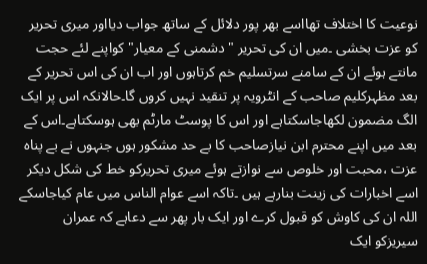نوعیت کا اختلاف تھااسے بھر پور دلائل کے ساتھ جواب دیااور میری تحریر کو عزت بخشی ۔میں ان کی تحریر " دشمنی کے معیار" کواپنے لئے حجت مانتے ہوئے ان کے سامنے سرتسلیم خم کرتاہوں اور اب ان کی اس تحریر کے بعد مظہرکلیم صاحب کے انٹرویہ پر تنقید نہیں کروں گا۔حالانکہ اس پر ایک الگ مضمون لکھاجاسکتاہے اور اس کا پوسٹ مارٹم بھی ہوسکتاہے۔اس کے بعد میں اپنے محترم ابن نیازصاحب کا بے حد مشکور ہوں جنہوں نے بے پناہ عزت ،محبت اور خلوص سے نوازتے ہوئے میری تحریرکو خط کی شکل دیکر اسے اخبارات کی زینت بنارہے ہیں ۔تاکہ اسے عوام الناس میں عام کیاجاسکے اللہ ان کی کاوش کو قبول کرے اور ایک بار پھر سے دعاہے کہ عمران سیریزکو ایک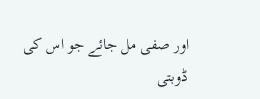اور صفی مل جائے جو اس کی ڈوبتی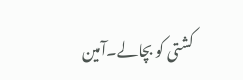کشتی کو بچالے۔آمین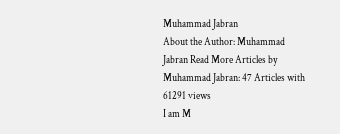Muhammad Jabran
About the Author: Muhammad Jabran Read More Articles by Muhammad Jabran: 47 Articles with 61291 views
I am M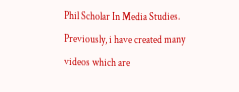Phil Scholar In Media Studies. Previously, i have created many videos which are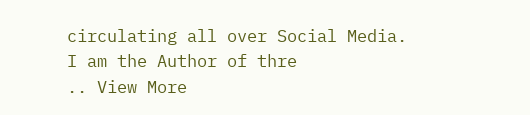circulating all over Social Media.
I am the Author of thre
.. View More